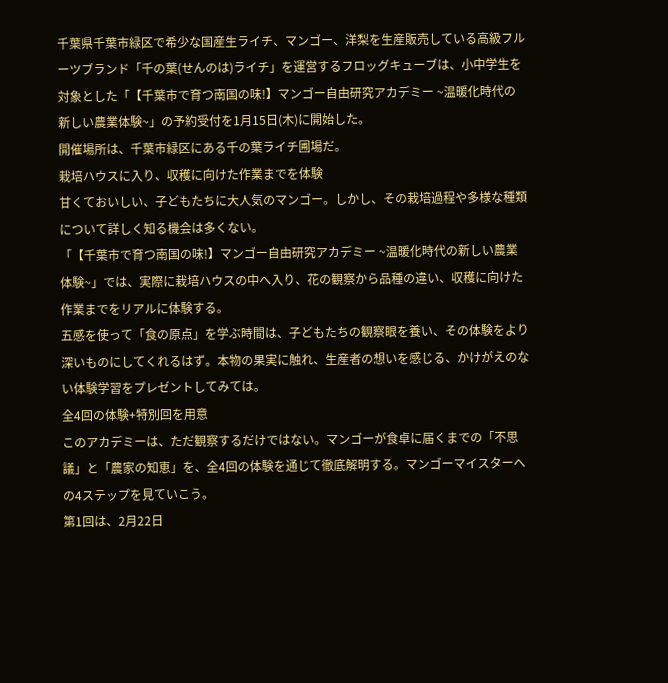千葉県千葉市緑区で希少な国産生ライチ、マンゴー、洋梨を生産販売している高級フルーツブランド「千の葉(せんのは)ライチ」を運営するフロッグキューブは、小中学生を対象とした「【千葉市で育つ南国の味!】マンゴー自由研究アカデミー ~温暖化時代の新しい農業体験~」の予約受付を1月15日(木)に開始した。
開催場所は、千葉市緑区にある千の葉ライチ圃場だ。
栽培ハウスに入り、収穫に向けた作業までを体験
甘くておいしい、子どもたちに大人気のマンゴー。しかし、その栽培過程や多様な種類について詳しく知る機会は多くない。
「【千葉市で育つ南国の味!】マンゴー自由研究アカデミー ~温暖化時代の新しい農業体験~」では、実際に栽培ハウスの中へ入り、花の観察から品種の違い、収穫に向けた作業までをリアルに体験する。
五感を使って「食の原点」を学ぶ時間は、子どもたちの観察眼を養い、その体験をより深いものにしてくれるはず。本物の果実に触れ、生産者の想いを感じる、かけがえのない体験学習をプレゼントしてみては。
全4回の体験+特別回を用意
このアカデミーは、ただ観察するだけではない。マンゴーが食卓に届くまでの「不思議」と「農家の知恵」を、全4回の体験を通じて徹底解明する。マンゴーマイスターへの4ステップを見ていこう。
第1回は、2月22日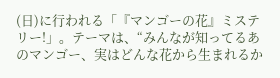(日)に行われる「『マンゴーの花』ミステリー!」。テーマは、“みんなが知ってるあのマンゴー、実はどんな花から生まれるか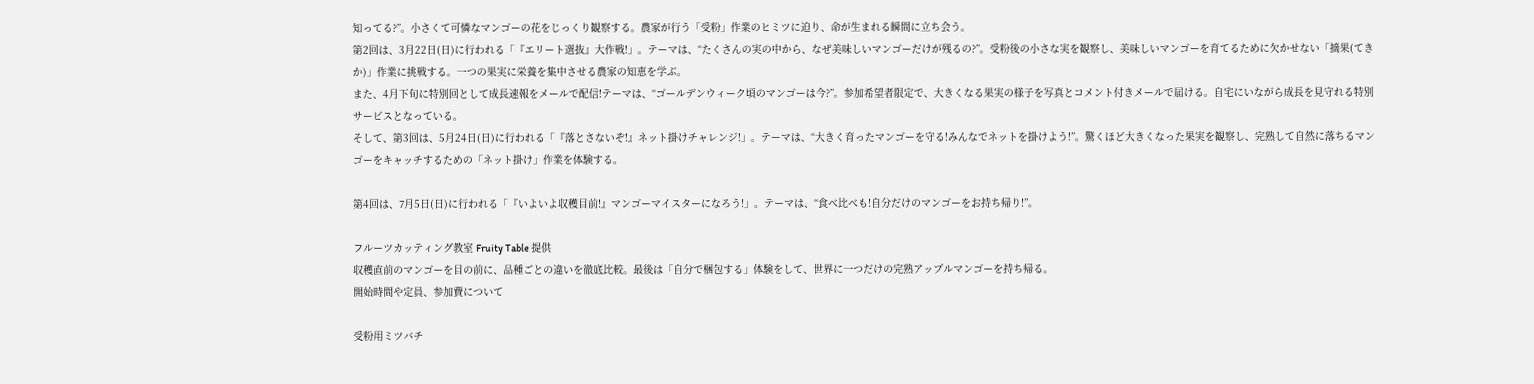知ってる?”。小さくて可憐なマンゴーの花をじっくり観察する。農家が行う「受粉」作業のヒミツに迫り、命が生まれる瞬間に立ち会う。
第2回は、3月22日(日)に行われる「『エリート選抜』大作戦!」。テーマは、“たくさんの実の中から、なぜ美味しいマンゴーだけが残るの?”。受粉後の小さな実を観察し、美味しいマンゴーを育てるために欠かせない「摘果(てきか)」作業に挑戦する。一つの果実に栄養を集中させる農家の知恵を学ぶ。
また、4月下旬に特別回として成長速報をメールで配信!テーマは、“ゴールデンウィーク頃のマンゴーは今?”。参加希望者限定で、大きくなる果実の様子を写真とコメント付きメールで届ける。自宅にいながら成長を見守れる特別サービスとなっている。
そして、第3回は、5月24日(日)に行われる「『落とさないぞ!』ネット掛けチャレンジ!」。テーマは、“大きく育ったマンゴーを守る!みんなでネットを掛けよう!”。驚くほど大きくなった果実を観察し、完熟して自然に落ちるマンゴーをキャッチするための「ネット掛け」作業を体験する。

第4回は、7月5日(日)に行われる「『いよいよ収穫目前!』マンゴーマイスターになろう!」。テーマは、“食べ比べも!自分だけのマンゴーをお持ち帰り!”。

フルーツカッティング教室 Fruity Table 提供
収穫直前のマンゴーを目の前に、品種ごとの違いを徹底比較。最後は「自分で梱包する」体験をして、世界に一つだけの完熟アップルマンゴーを持ち帰る。
開始時間や定員、参加費について

受粉用ミツバチ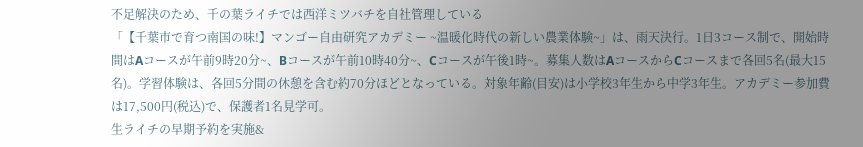不足解決のため、千の葉ライチでは西洋ミツバチを自社管理している
「【千葉市で育つ南国の味!】マンゴー自由研究アカデミー ~温暖化時代の新しい農業体験~」は、雨天決行。1日3コース制で、開始時間はAコースが午前9時20分~、Bコースが午前10時40分~、Cコースが午後1時~。募集人数はAコースからCコースまで各回5名(最大15名)。学習体験は、各回5分間の休憩を含む約70分ほどとなっている。対象年齢(目安)は小学校3年生から中学3年生。アカデミー参加費は17,500円(税込)で、保護者1名見学可。
生ライチの早期予約を実施&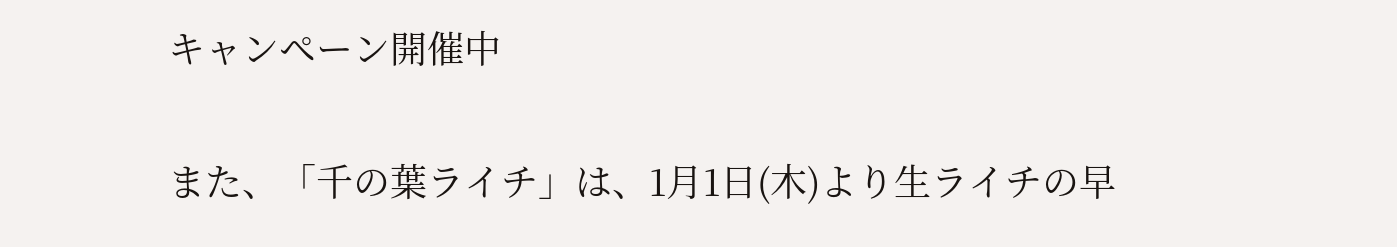キャンペーン開催中

また、「千の葉ライチ」は、1月1日(木)より生ライチの早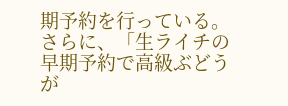期予約を行っている。さらに、「生ライチの早期予約で高級ぶどうが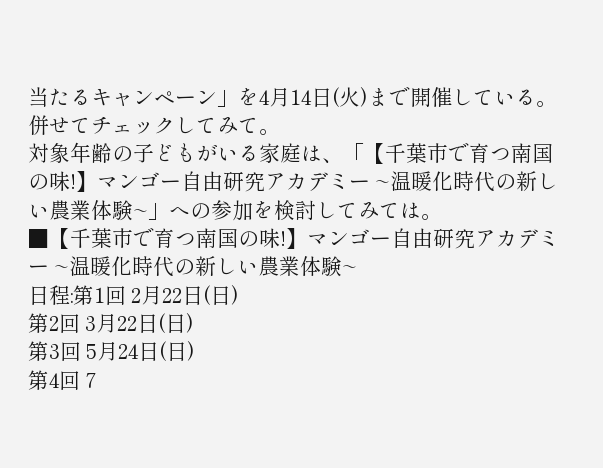当たるキャンペーン」を4月14日(火)まで開催している。併せてチェックしてみて。
対象年齢の子どもがいる家庭は、「【千葉市で育つ南国の味!】マンゴー自由研究アカデミー ~温暖化時代の新しい農業体験~」への参加を検討してみては。
■【千葉市で育つ南国の味!】マンゴー自由研究アカデミー ~温暖化時代の新しい農業体験~
日程:第1回 2月22日(日)
第2回 3月22日(日)
第3回 5月24日(日)
第4回 7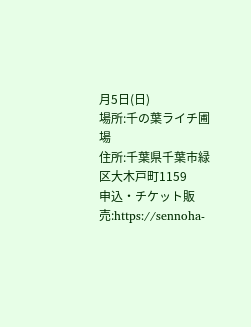月5日(日)
場所:千の葉ライチ圃場
住所:千葉県千葉市緑区大木戸町1159
申込・チケット販売:https://sennoha-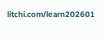litchi.com/learn202601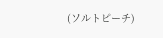(ソルトピーチ)